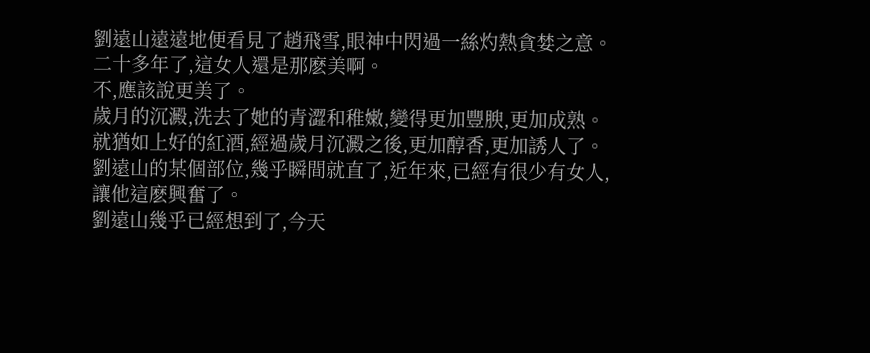劉遠山遠遠地便看見了趙飛雪,眼神中閃過一絲灼熱貪婪之意。
二十多年了,這女人還是那麽美啊。
不,應該說更美了。
歲月的沉澱,洗去了她的青澀和稚嫩,變得更加豐腴,更加成熟。
就猶如上好的紅酒,經過歲月沉澱之後,更加醇香,更加誘人了。
劉遠山的某個部位,幾乎瞬間就直了,近年來,已經有很少有女人,讓他這麽興奮了。
劉遠山幾乎已經想到了,今天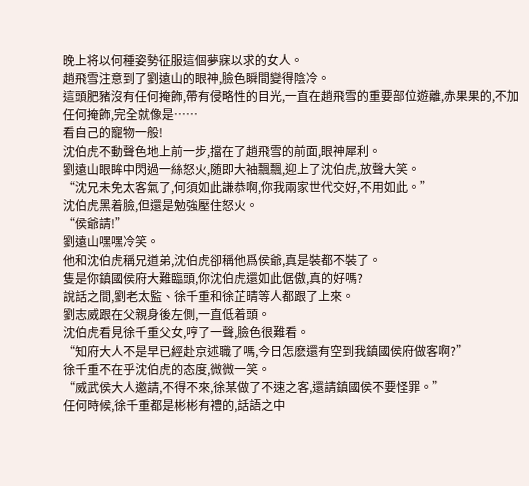晚上将以何種姿勢征服這個夢寐以求的女人。
趙飛雪注意到了劉遠山的眼神,臉色瞬間變得陰冷。
這頭肥豬沒有任何掩飾,帶有侵略性的目光,一直在趙飛雪的重要部位遊離,赤果果的,不加任何掩飾,完全就像是……
看自己的寵物一般!
沈伯虎不動聲色地上前一步,擋在了趙飛雪的前面,眼神犀利。
劉遠山眼眸中閃過一絲怒火,随即大袖飄飄,迎上了沈伯虎,放聲大笑。
“沈兄未免太客氣了,何須如此謙恭啊,你我兩家世代交好,不用如此。”
沈伯虎黑着臉,但還是勉強壓住怒火。
“侯爺請!”
劉遠山嘿嘿冷笑。
他和沈伯虎稱兄道弟,沈伯虎卻稱他爲侯爺,真是裝都不裝了。
隻是你鎮國侯府大難臨頭,你沈伯虎還如此倨傲,真的好嗎?
說話之間,劉老太監、徐千重和徐芷晴等人都跟了上來。
劉志威跟在父親身後左側,一直低着頭。
沈伯虎看見徐千重父女,哼了一聲,臉色很難看。
“知府大人不是早已經赴京述職了嗎,今日怎麽還有空到我鎮國侯府做客啊?”
徐千重不在乎沈伯虎的态度,微微一笑。
“威武侯大人邀請,不得不來,徐某做了不速之客,還請鎮國侯不要怪罪。”
任何時候,徐千重都是彬彬有禮的,話語之中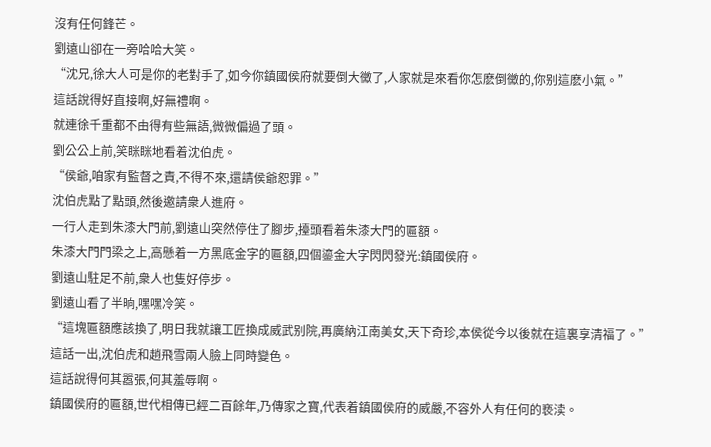沒有任何鋒芒。
劉遠山卻在一旁哈哈大笑。
“沈兄,徐大人可是你的老對手了,如今你鎮國侯府就要倒大黴了,人家就是來看你怎麽倒黴的,你别這麽小氣。”
這話說得好直接啊,好無禮啊。
就連徐千重都不由得有些無語,微微偏過了頭。
劉公公上前,笑眯眯地看着沈伯虎。
“侯爺,咱家有監督之責,不得不來,還請侯爺恕罪。”
沈伯虎點了點頭,然後邀請衆人進府。
一行人走到朱漆大門前,劉遠山突然停住了腳步,擡頭看着朱漆大門的匾額。
朱漆大門門梁之上,高懸着一方黑底金字的匾額,四個鎏金大字閃閃發光:鎮國侯府。
劉遠山駐足不前,衆人也隻好停步。
劉遠山看了半晌,嘿嘿冷笑。
“這塊匾額應該換了,明日我就讓工匠換成威武别院,再廣納江南美女,天下奇珍,本侯從今以後就在這裏享清福了。”
這話一出,沈伯虎和趙飛雪兩人臉上同時變色。
這話說得何其嚣張,何其羞辱啊。
鎮國侯府的匾額,世代相傳已經二百餘年,乃傳家之寶,代表着鎮國侯府的威嚴,不容外人有任何的亵渎。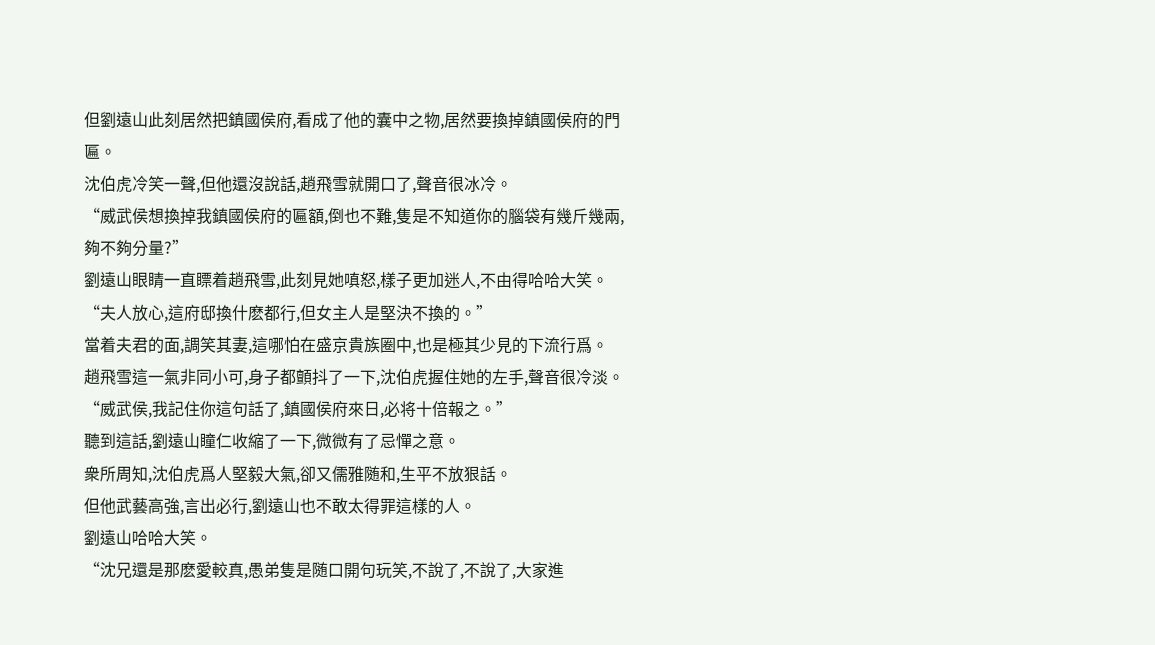但劉遠山此刻居然把鎮國侯府,看成了他的囊中之物,居然要換掉鎮國侯府的門匾。
沈伯虎冷笑一聲,但他還沒說話,趙飛雪就開口了,聲音很冰冷。
“威武侯想換掉我鎮國侯府的匾額,倒也不難,隻是不知道你的腦袋有幾斤幾兩,夠不夠分量?”
劉遠山眼睛一直瞟着趙飛雪,此刻見她嗔怒,樣子更加迷人,不由得哈哈大笑。
“夫人放心,這府邸換什麽都行,但女主人是堅決不換的。”
當着夫君的面,調笑其妻,這哪怕在盛京貴族圈中,也是極其少見的下流行爲。
趙飛雪這一氣非同小可,身子都顫抖了一下,沈伯虎握住她的左手,聲音很冷淡。
“威武侯,我記住你這句話了,鎮國侯府來日,必将十倍報之。”
聽到這話,劉遠山瞳仁收縮了一下,微微有了忌憚之意。
衆所周知,沈伯虎爲人堅毅大氣,卻又儒雅随和,生平不放狠話。
但他武藝高強,言出必行,劉遠山也不敢太得罪這樣的人。
劉遠山哈哈大笑。
“沈兄還是那麽愛較真,愚弟隻是随口開句玩笑,不說了,不說了,大家進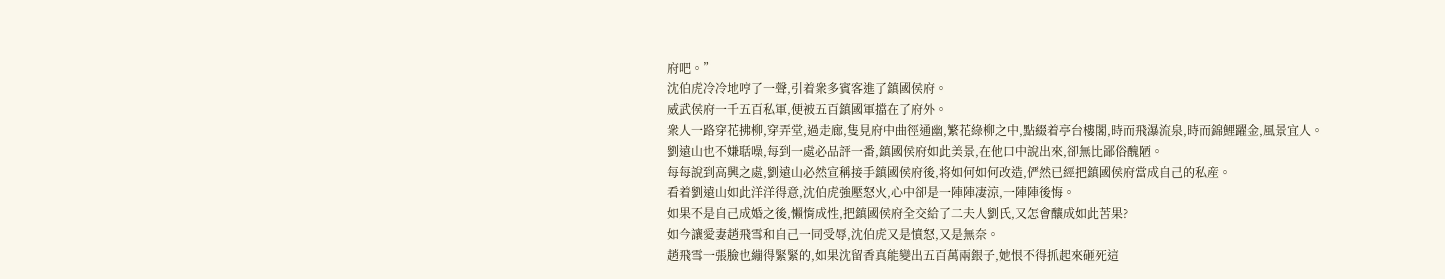府吧。”
沈伯虎冷冷地哼了一聲,引着衆多賓客進了鎮國侯府。
威武侯府一千五百私軍,便被五百鎮國軍擋在了府外。
衆人一路穿花拂柳,穿弄堂,過走廊,隻見府中曲徑通幽,繁花綠柳之中,點綴着亭台樓閣,時而飛瀑流泉,時而錦鯉躍金,風景宜人。
劉遠山也不嫌聒噪,每到一處必品評一番,鎮國侯府如此美景,在他口中說出來,卻無比鄙俗醜陋。
每每說到高興之處,劉遠山必然宣稱接手鎮國侯府後,将如何如何改造,俨然已經把鎮國侯府當成自己的私産。
看着劉遠山如此洋洋得意,沈伯虎強壓怒火,心中卻是一陣陣凄涼,一陣陣後悔。
如果不是自己成婚之後,懶惰成性,把鎮國侯府全交給了二夫人劉氏,又怎會釀成如此苦果?
如今讓愛妻趙飛雪和自己一同受辱,沈伯虎又是憤怒,又是無奈。
趙飛雪一張臉也繃得緊緊的,如果沈留香真能變出五百萬兩銀子,她恨不得抓起來砸死這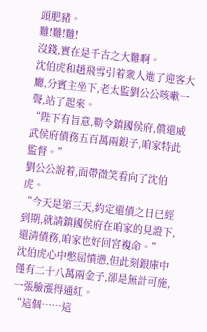頭肥豬。
難!難!難!
沒錢,實在是千古之大難啊。
沈伯虎和趙飛雪引着衆人進了迎客大廳,分賓主坐下,老太監劉公公咳嗽一聲,站了起來。
“陛下有旨意,勒令鎮國侯府,償還威武侯府債務五百萬兩銀子,咱家特此監督。”
劉公公說着,面帶微笑看向了沈伯虎。
“今天是第三天,約定還債之日已經到期,就請鎮國侯府在咱家的見證下,還清債務,咱家也好回宮複命。”
沈伯虎心中憋屈憤懑,但此刻銀庫中僅有二十八萬兩金子,卻是無計可施,一張臉漲得通紅。
“這個……這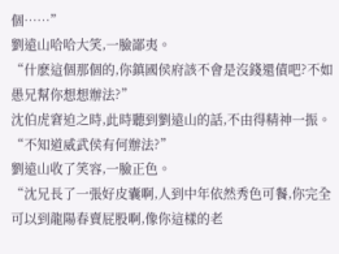個……”
劉遠山哈哈大笑,一臉鄙夷。
“什麽這個那個的,你鎮國侯府該不會是沒錢還債吧?不如愚兄幫你想想辦法?”
沈伯虎窘迫之時,此時聽到劉遠山的話,不由得精神一振。
“不知道威武侯有何辦法?”
劉遠山收了笑容,一臉正色。
“沈兄長了一張好皮囊啊,人到中年依然秀色可餐,你完全可以到龍陽春賣屁股啊,像你這樣的老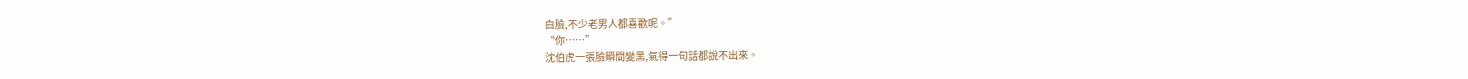白臉,不少老男人都喜歡呢。”
“你……”
沈伯虎一張臉瞬間變黑,氣得一句話都說不出來。